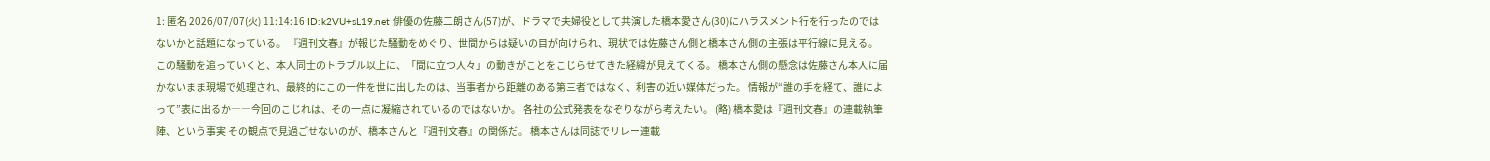1: 匿名 2026/07/07(火) 11:14:16 ID:k2VU+sL19.net 俳優の佐藤二朗さん(57)が、ドラマで夫婦役として共演した橋本愛さん(30)にハラスメント行を行ったのではないかと話題になっている。 『週刊文春』が報じた騒動をめぐり、世間からは疑いの目が向けられ、現状では佐藤さん側と橋本さん側の主張は平行線に見える。 この騒動を追っていくと、本人同士のトラブル以上に、「間に立つ人々」の動きがことをこじらせてきた経緯が見えてくる。 橋本さん側の懸念は佐藤さん本人に届かないまま現場で処理され、最終的にこの一件を世に出したのは、当事者から距離のある第三者ではなく、利害の近い媒体だった。 情報が“誰の手を経て、誰によって”表に出るか――今回のこじれは、その一点に凝縮されているのではないか。 各社の公式発表をなぞりながら考えたい。 (略) 橋本愛は『週刊文春』の連載執筆陣、という事実 その観点で見過ごせないのが、橋本さんと『週刊文春』の関係だ。 橋本さんは同誌でリレー連載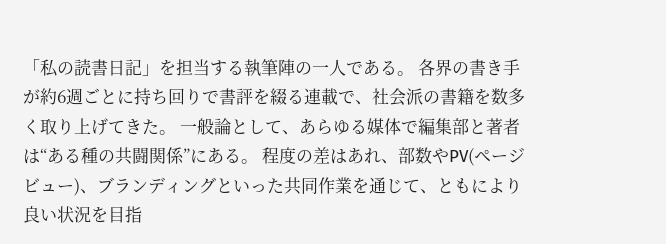「私の読書日記」を担当する執筆陣の一人である。 各界の書き手が約6週ごとに持ち回りで書評を綴る連載で、社会派の書籍を数多く取り上げてきた。 一般論として、あらゆる媒体で編集部と著者は“ある種の共闘関係”にある。 程度の差はあれ、部数やPV(ページビュー)、ブランディングといった共同作業を通じて、ともにより良い状況を目指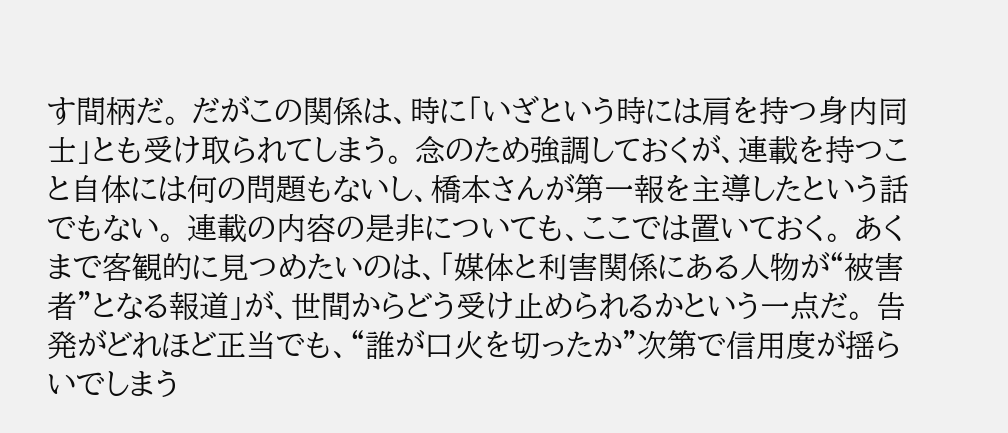す間柄だ。 だがこの関係は、時に「いざという時には肩を持つ身内同士」とも受け取られてしまう。 念のため強調しておくが、連載を持つこと自体には何の問題もないし、橋本さんが第一報を主導したという話でもない。 連載の内容の是非についても、ここでは置いておく。 あくまで客観的に見つめたいのは、「媒体と利害関係にある人物が“被害者”となる報道」が、世間からどう受け止められるかという一点だ。 告発がどれほど正当でも、“誰が口火を切ったか”次第で信用度が揺らいでしまう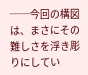──今回の構図は、まさにその難しさを浮き彫りにしてい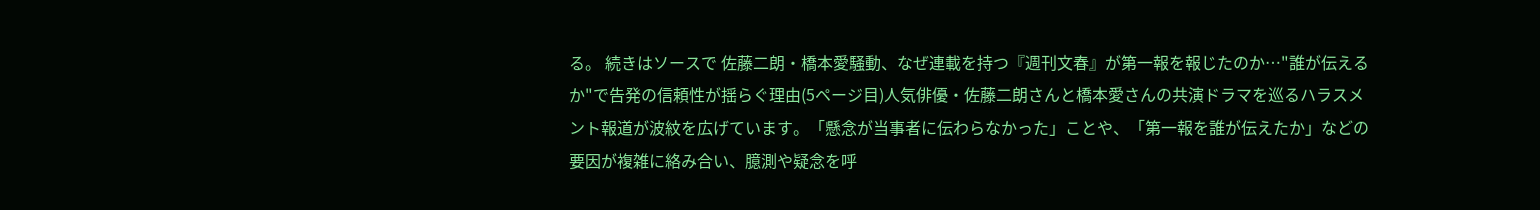る。 続きはソースで 佐藤二朗・橋本愛騒動、なぜ連載を持つ『週刊文春』が第一報を報じたのか…"誰が伝えるか"で告発の信頼性が揺らぐ理由(5ページ目)人気俳優・佐藤二朗さんと橋本愛さんの共演ドラマを巡るハラスメント報道が波紋を広げています。「懸念が当事者に伝わらなかった」ことや、「第一報を誰が伝えたか」などの要因が複雑に絡み合い、臆測や疑念を呼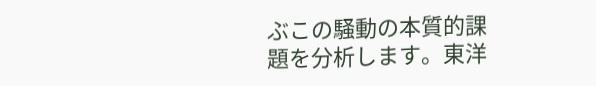ぶこの騒動の本質的課題を分析します。東洋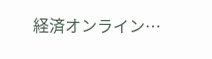経済オンライン…